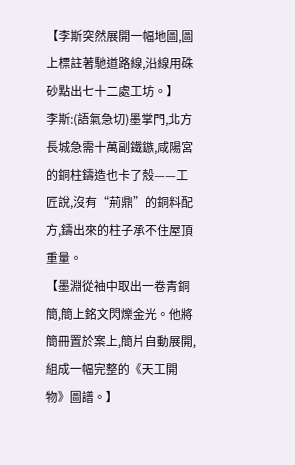【李斯突然展開一幅地圖,圖上標註著馳道路線,沿線用硃砂點出七十二處工坊。】
李斯:(語氣急切)墨掌門,北方長城急需十萬副鐵鏃,咸陽宮的銅柱鑄造也卡了殼——工匠說,沒有“荊鼎”的銅料配方,鑄出來的柱子承不住屋頂重量。
【墨淵從袖中取出一卷青銅簡,簡上銘文閃爍金光。他將簡冊置於案上,簡片自動展開,組成一幅完整的《天工開物》圖譜。】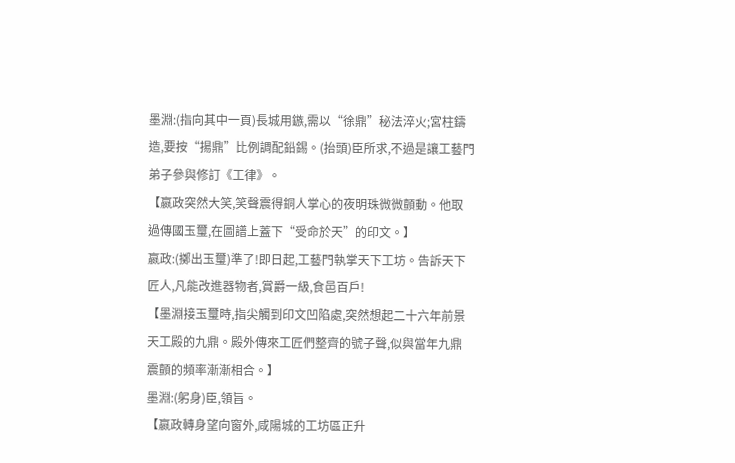墨淵:(指向其中一頁)長城用鏃,需以“徐鼎”秘法淬火;宮柱鑄造,要按“揚鼎”比例調配鉛錫。(抬頭)臣所求,不過是讓工藝門弟子參與修訂《工律》。
【嬴政突然大笑,笑聲震得銅人掌心的夜明珠微微顫動。他取過傳國玉璽,在圖譜上蓋下“受命於天”的印文。】
嬴政:(擲出玉璽)準了!即日起,工藝門執掌天下工坊。告訴天下匠人,凡能改進器物者,賞爵一級,食邑百戶!
【墨淵接玉璽時,指尖觸到印文凹陷處,突然想起二十六年前景天工殿的九鼎。殿外傳來工匠們整齊的號子聲,似與當年九鼎震顫的頻率漸漸相合。】
墨淵:(躬身)臣,領旨。
【嬴政轉身望向窗外,咸陽城的工坊區正升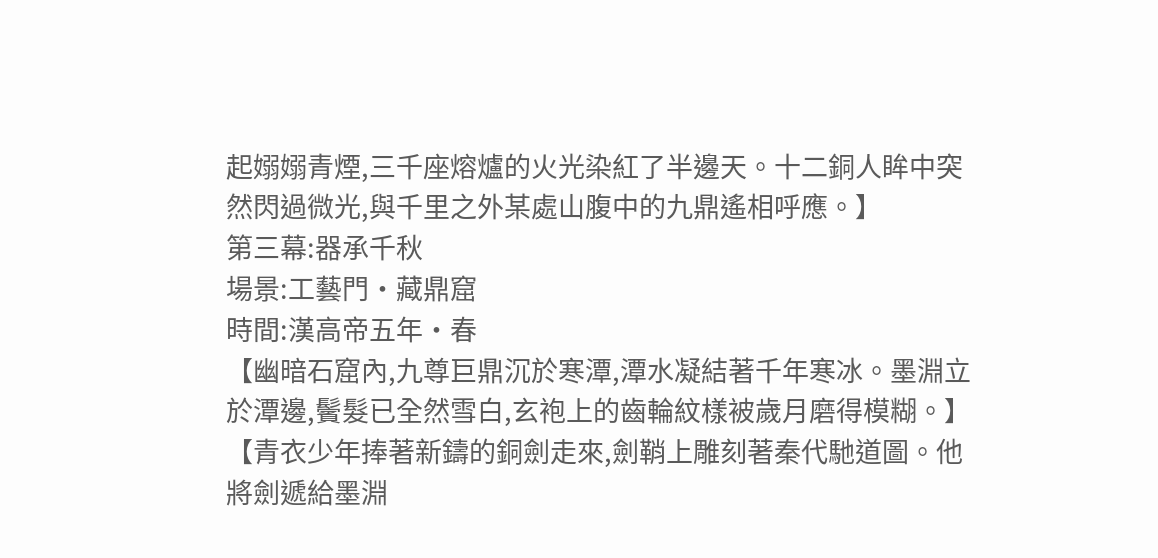起嫋嫋青煙,三千座熔爐的火光染紅了半邊天。十二銅人眸中突然閃過微光,與千里之外某處山腹中的九鼎遙相呼應。】
第三幕:器承千秋
場景:工藝門·藏鼎窟
時間:漢高帝五年·春
【幽暗石窟內,九尊巨鼎沉於寒潭,潭水凝結著千年寒冰。墨淵立於潭邊,鬢髮已全然雪白,玄袍上的齒輪紋樣被歲月磨得模糊。】
【青衣少年捧著新鑄的銅劍走來,劍鞘上雕刻著秦代馳道圖。他將劍遞給墨淵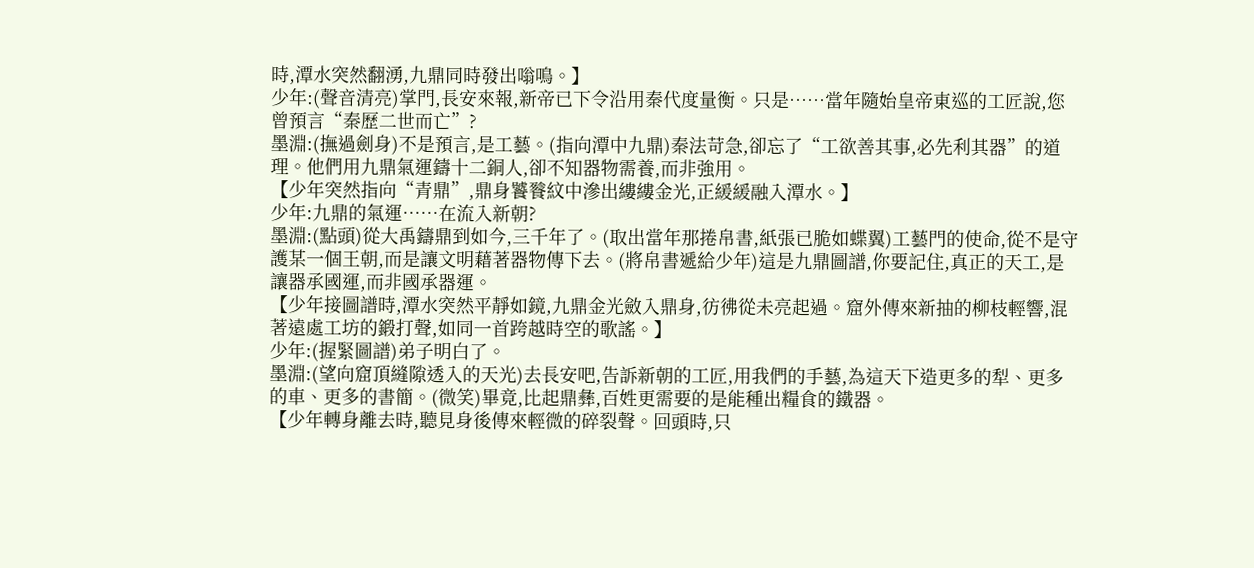時,潭水突然翻湧,九鼎同時發出嗡鳴。】
少年:(聲音清亮)掌門,長安來報,新帝已下令沿用秦代度量衡。只是……當年隨始皇帝東巡的工匠說,您曾預言“秦歷二世而亡”?
墨淵:(撫過劍身)不是預言,是工藝。(指向潭中九鼎)秦法苛急,卻忘了“工欲善其事,必先利其器”的道理。他們用九鼎氣運鑄十二銅人,卻不知器物需養,而非強用。
【少年突然指向“青鼎”,鼎身饕餮紋中滲出縷縷金光,正緩緩融入潭水。】
少年:九鼎的氣運……在流入新朝?
墨淵:(點頭)從大禹鑄鼎到如今,三千年了。(取出當年那捲帛書,紙張已脆如蝶翼)工藝門的使命,從不是守護某一個王朝,而是讓文明藉著器物傳下去。(將帛書遞給少年)這是九鼎圖譜,你要記住,真正的天工,是讓器承國運,而非國承器運。
【少年接圖譜時,潭水突然平靜如鏡,九鼎金光斂入鼎身,彷彿從未亮起過。窟外傳來新抽的柳枝輕響,混著遠處工坊的鍛打聲,如同一首跨越時空的歌謠。】
少年:(握緊圖譜)弟子明白了。
墨淵:(望向窟頂縫隙透入的天光)去長安吧,告訴新朝的工匠,用我們的手藝,為這天下造更多的犁、更多的車、更多的書簡。(微笑)畢竟,比起鼎彝,百姓更需要的是能種出糧食的鐵器。
【少年轉身離去時,聽見身後傳來輕微的碎裂聲。回頭時,只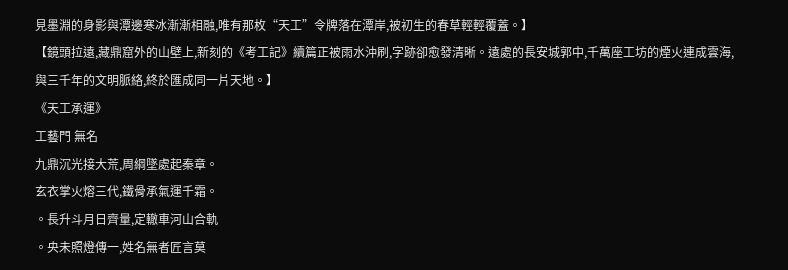見墨淵的身影與潭邊寒冰漸漸相融,唯有那枚“天工”令牌落在潭岸,被初生的春草輕輕覆蓋。】
【鏡頭拉遠,藏鼎窟外的山壁上,新刻的《考工記》續篇正被雨水沖刷,字跡卻愈發清晰。遠處的長安城郭中,千萬座工坊的煙火連成雲海,與三千年的文明脈絡,終於匯成同一片天地。】
《天工承運》
工藝門 無名
九鼎沉光接大荒,周綱墜處起秦章。
玄衣掌火熔三代,鐵骨承氣運千霜。
。長升斗月日齊量,定轍車河山合軌
。央未照燈傳一,姓名無者匠言莫